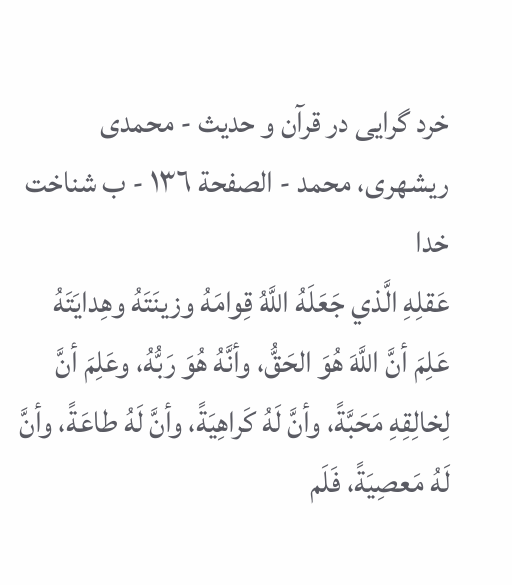خرد گرايى در قرآن و حديث - محمدی ریشهری، محمد - الصفحة ١٣٦ - ب شناخت خدا
عَقلِهِ الَّذي جَعَلَهُ اللَّهُ قِوامَهُ وزينَتَهُ وهِدايَتَهُ عَلِمَ أنَّ اللَّهَ هُوَ الحَقُّ، وأنَّهُ هُوَ رَبُّهُ، وعَلِمَ أنَّ لِخالِقِهِ مَحَبَّةً، وأنَّ لَهُ كَراهِيَةً، وأنَّ لَهُ طاعَةً، وأنَّ لَهُ مَعصِيَةً، فَلَم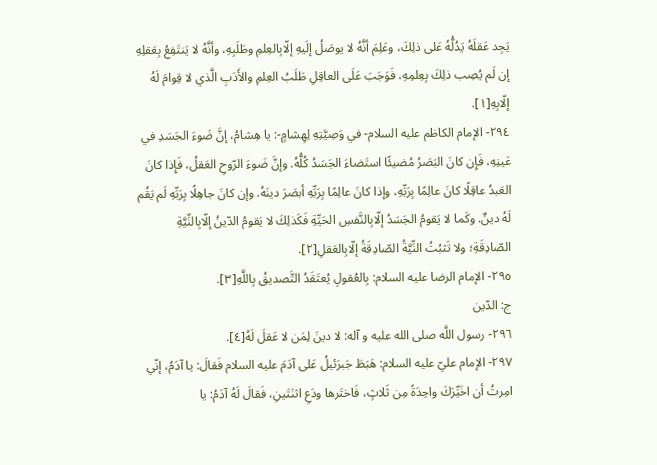يَجِد عَقلَهُ يَدُلُّهُ عَلى ذلِكَ، وعَلِمَ أنَّهُ لا يوصَلُ إلَيهِ إلّابِالعِلمِ وطَلَبِهِ، وأنَّهُ لا يَنتَفِعُ بِعَقلِهِ إن لَم يُصِب ذلِكَ بِعِلمِهِ، فَوَجَبَ عَلَى العاقِلِ طَلَبُ العِلمِ والأَدَبِ الَّذي لا قِوامَ لَهُ إلّابِهِ[١].
٢٩٤- الإمام الكاظم عليه السلام- في وَصِيَّتِهِ لِهِشامٍ-: يا هِشامُ، إنَّ ضَوءَ الجَسَدِ في عَينِهِ، فَإِن كانَ البَصَرُ مُضيئًا استَضاءَ الجَسَدُ كُلُّهُ. وإنَّ ضَوءَ الرّوحِ العَقلُ، فَإِذا كانَ العَبدُ عاقِلًا كانَ عالِمًا بِرَبِّهِ، وإذا كانَ عالِمًا بِرَبِّهِ أبصَرَ دينَهُ. وإن كانَ جاهِلًا بِرَبِّهِ لَم يَقُم لَهُ دينٌ. وكَما لا يَقومُ الجَسَدُ إلّابِالنَّفسِ الحَيِّةِ فَكَذلِكَ لا يَقومُ الدّينُ إلّابِالنِّيَّةِ الصّادِقَةِ؛ ولا تَثبُتُ النِّيَّةُ الصّادِقَةُ إلّابِالعَقلِ[٢].
٢٩٥- الإمام الرضا عليه السلام: بِالعُقولِ يُعتَقَدُ التَّصديقُ بِاللَّهِ[٣].
ج: الدّين
٢٩٦- رسول اللَّه صلى الله عليه و آله: لا دينَ لِمَن لا عَقلَ لَهُ[٤].
٢٩٧- الإمام عليّ عليه السلام: هَبَطَ جَبرَئيلُ عَلى آدَمَ عليه السلام فَقالَ: يا آدَمُ، إنّي امِرتُ أن اخَيِّرَكَ واحِدَةً مِن ثَلاثٍ، فَاختَرها ودَعِ اثنَتَينِ، فَقالَ لَهُ آدَمُ: يا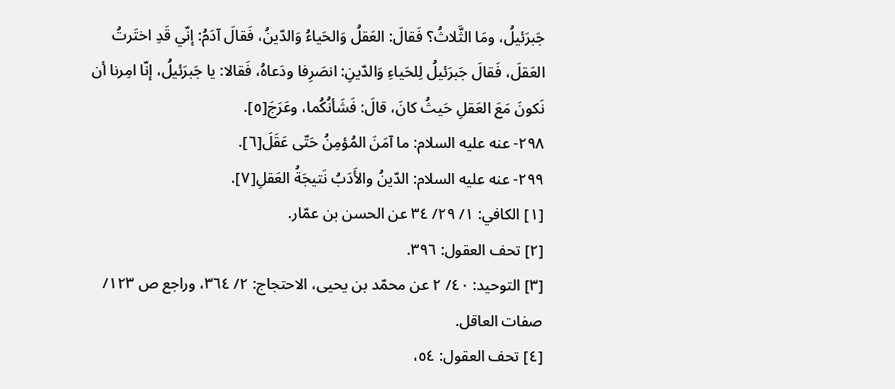جَبرَئيلُ، ومَا الثَّلاثُ؟ فَقالَ: العَقلُ وَالحَياءُ وَالدّينُ، فَقالَ آدَمُ: إنّي قَدِ اختَرتُ العَقلَ، فَقالَ جَبرَئيلُ لِلحَياءِ وَالدّينِ: انصَرِفا ودَعاهُ، فَقالا: يا جَبرَئيلُ، إنّا امِرنا أن نَكونَ مَعَ العَقلِ حَيثُ كانَ، قالَ: فَشَأنُكُما، وعَرَجَ[٥].
٢٩٨- عنه عليه السلام: ما آمَنَ المُؤمِنُ حَتّى عَقَلَ[٦].
٢٩٩- عنه عليه السلام: الدّينُ والأَدَبُ نَتيجَةُ العَقلِ[٧].
[١] الكافي: ١/ ٢٩/ ٣٤ عن الحسن بن عمّار.
[٢] تحف العقول: ٣٩٦.
[٣] التوحيد: ٤٠/ ٢ عن محمّد بن يحيى، الاحتجاج: ٢/ ٣٦٤، وراجع ص ١٢٣/ صفات العاقل.
[٤] تحف العقول: ٥٤،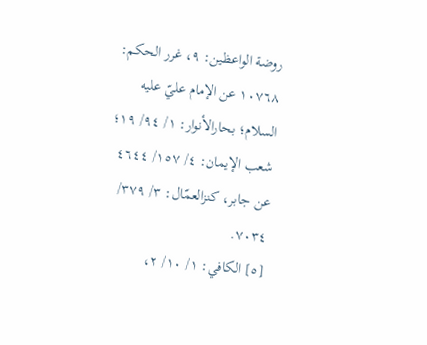روضة الواعظين: ٩، غرر الحكم: ١٠٧٦٨ عن الإمام عليّ عليه السلام؛ بحارالأنوار: ١/ ٩٤/ ١٩؛ شعب الإيمان: ٤/ ١٥٧/ ٤٦٤٤ عن جابر، كنزالعمّال: ٣/ ٣٧٩/ ٧٠٣٤.
[٥] الكافي: ١/ ١٠/ ٢،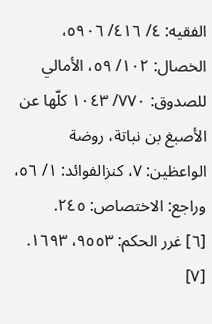الفقيه: ٤/ ٤١٦/ ٥٩٠٦، الخصال: ١٠٢/ ٥٩، الأمالي للصدوق: ٧٧٠/ ١٠٤٣ كلّها عن الأصبغ بن نباتة، روضة الواعظين: ٧، كنزالفوائد: ١/ ٥٦، وراجع: الاختصاص: ٢٤٥.
[٦] غرر الحكم: ٩٥٥٣، ١٦٩٣.
[٧]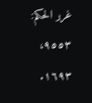غرر الحكم: ٩٥٥٣، ١٦٩٣.